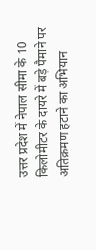उत्तर प्रदेश में नेपाल सीमा के 10 किलोमीटर के दायरे में बड़े पैमाने पर अतिक्रमण हटाने का अभियान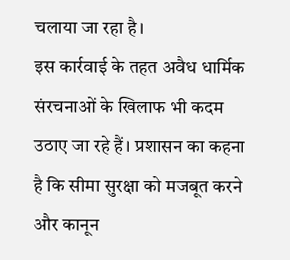चलाया जा रहा है।
इस कार्रवाई के तहत अवैध धार्मिक संरचनाओं के खिलाफ भी कदम उठाए जा रहे हैं। प्रशासन का कहना है कि सीमा सुरक्षा को मजबूत करने और कानून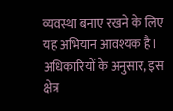व्यवस्था बनाए रखने के लिए यह अभियान आवश्यक है।
अधिकारियों के अनुसार, इस क्षेत्र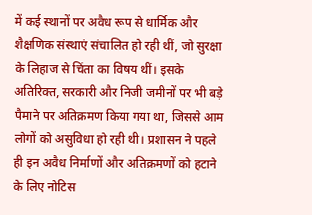में कई स्थानों पर अवैध रूप से धार्मिक और शैक्षणिक संस्थाएं संचालित हो रही थीं, जो सुरक्षा के लिहाज से चिंता का विषय थीं। इसके अतिरिक्त, सरकारी और निजी जमीनों पर भी बड़े पैमाने पर अतिक्रमण किया गया था, जिससे आम लोगों को असुविधा हो रही थी। प्रशासन ने पहले ही इन अवैध निर्माणों और अतिक्रमणों को हटाने के लिए नोटिस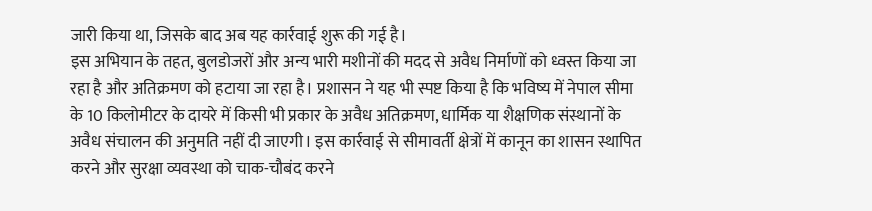जारी किया था, जिसके बाद अब यह कार्रवाई शुरू की गई है।
इस अभियान के तहत, बुलडोजरों और अन्य भारी मशीनों की मदद से अवैध निर्माणों को ध्वस्त किया जा रहा है और अतिक्रमण को हटाया जा रहा है। प्रशासन ने यह भी स्पष्ट किया है कि भविष्य में नेपाल सीमा के 10 किलोमीटर के दायरे में किसी भी प्रकार के अवैध अतिक्रमण, धार्मिक या शैक्षणिक संस्थानों के अवैध संचालन की अनुमति नहीं दी जाएगी। इस कार्रवाई से सीमावर्ती क्षेत्रों में कानून का शासन स्थापित करने और सुरक्षा व्यवस्था को चाक-चौबंद करने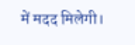में मदद मिलेगी।